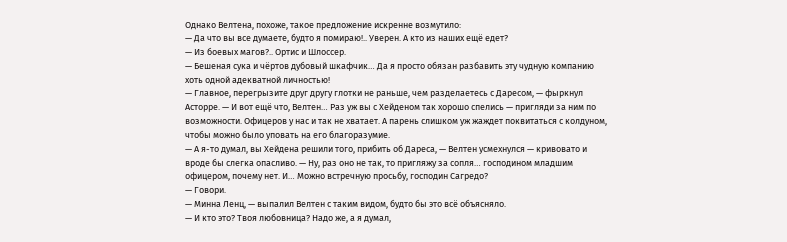Однако Велтена, похоже, такое предложение искренне возмутило:
— Да что вы все думаете, будто я помираю!.. Уверен. А кто из наших ещё едет?
— Из боевых магов?.. Ортис и Шлоссер.
— Бешеная сука и чёртов дубовый шкафчик… Да я просто обязан разбавить эту чудную компанию хоть одной адекватной личностью!
— Главное, перегрызите друг другу глотки не раньше, чем разделаетесь с Даресом, — фыркнул Асторре. — И вот ещё что, Велтен… Раз уж вы с Хейденом так хорошо спелись — пригляди за ним по возможности. Офицеров у нас и так не хватает. А парень слишком уж жаждет поквитаться с колдуном, чтобы можно было уповать на его благоразумие.
— А я-то думал, вы Хейдена решили того, прибить об Дареса, — Велтен усмехнулся — кривовато и вроде бы слегка опасливо. — Ну, раз оно не так, то пригляжу за сопля… господином младшим офицером, почему нет. И… Можно встречную просьбу, господин Сагредо?
— Говори.
— Минна Ленц, — выпалил Велтен с таким видом, будто бы это всё объясняло.
— И кто это? Твоя любовница? Надо же, а я думал,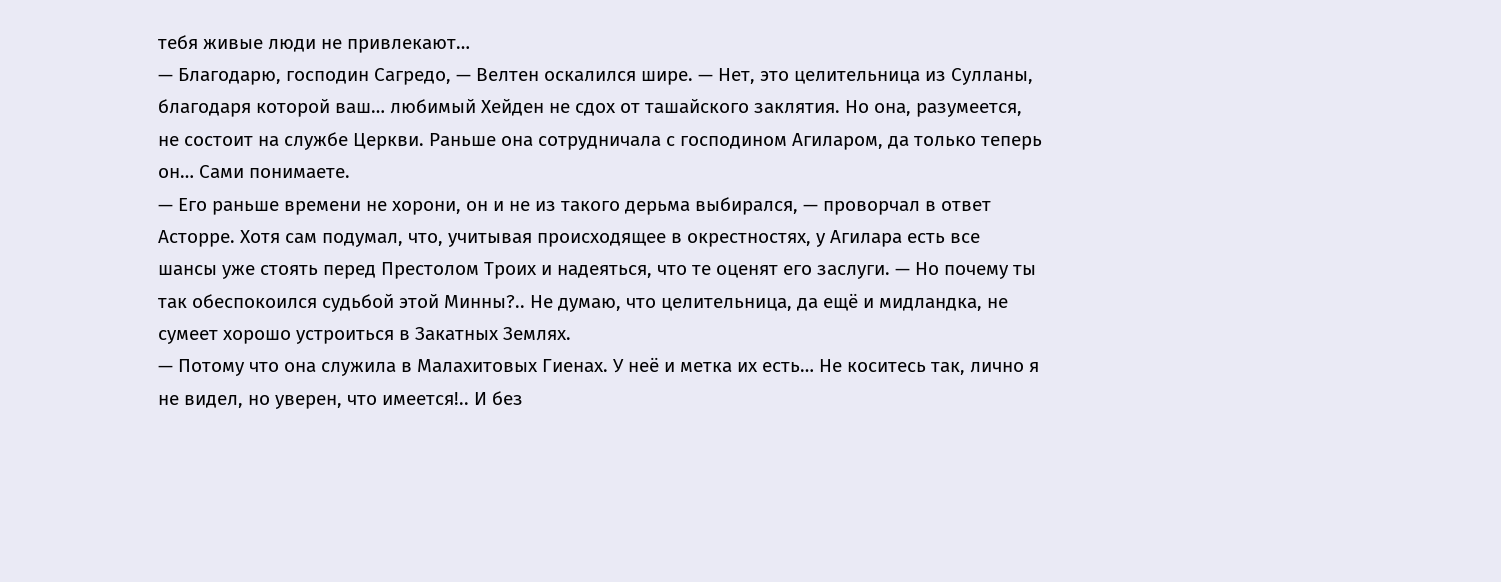тебя живые люди не привлекают…
— Благодарю, господин Сагредо, — Велтен оскалился шире. — Нет, это целительница из Сулланы, благодаря которой ваш… любимый Хейден не сдох от ташайского заклятия. Но она, разумеется, не состоит на службе Церкви. Раньше она сотрудничала с господином Агиларом, да только теперь он… Сами понимаете.
— Его раньше времени не хорони, он и не из такого дерьма выбирался, — проворчал в ответ Асторре. Хотя сам подумал, что, учитывая происходящее в окрестностях, у Агилара есть все шансы уже стоять перед Престолом Троих и надеяться, что те оценят его заслуги. — Но почему ты так обеспокоился судьбой этой Минны?.. Не думаю, что целительница, да ещё и мидландка, не сумеет хорошо устроиться в Закатных Землях.
— Потому что она служила в Малахитовых Гиенах. У неё и метка их есть… Не коситесь так, лично я не видел, но уверен, что имеется!.. И без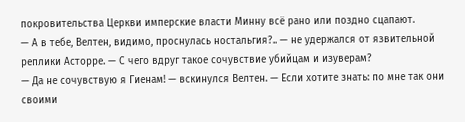покровительства Церкви имперские власти Минну всё рано или поздно сцапают.
— А в тебе, Велтен, видимо, проснулась ностальгия?.. — не удержался от язвительной реплики Асторре. — С чего вдруг такое сочувствие убийцам и изуверам?
— Да не сочувствую я Гиенам! — вскинулся Велтен. — Если хотите знать: по мне так они своими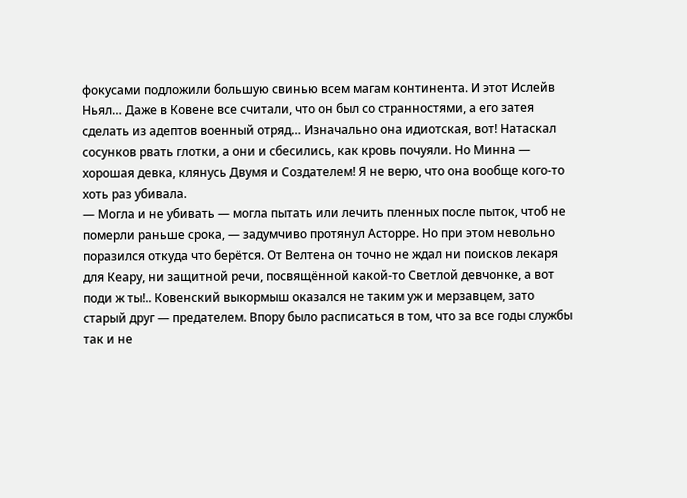фокусами подложили большую свинью всем магам континента. И этот Ислейв Ньял… Даже в Ковене все считали, что он был со странностями, а его затея сделать из адептов военный отряд… Изначально она идиотская, вот! Натаскал сосунков рвать глотки, а они и сбесились, как кровь почуяли. Но Минна — хорошая девка, клянусь Двумя и Создателем! Я не верю, что она вообще кого-то хоть раз убивала.
— Могла и не убивать — могла пытать или лечить пленных после пыток, чтоб не померли раньше срока, — задумчиво протянул Асторре. Но при этом невольно поразился откуда что берётся. От Велтена он точно не ждал ни поисков лекаря для Кеару, ни защитной речи, посвящённой какой-то Светлой девчонке, а вот поди ж ты!.. Ковенский выкормыш оказался не таким уж и мерзавцем, зато старый друг — предателем. Впору было расписаться в том, что за все годы службы так и не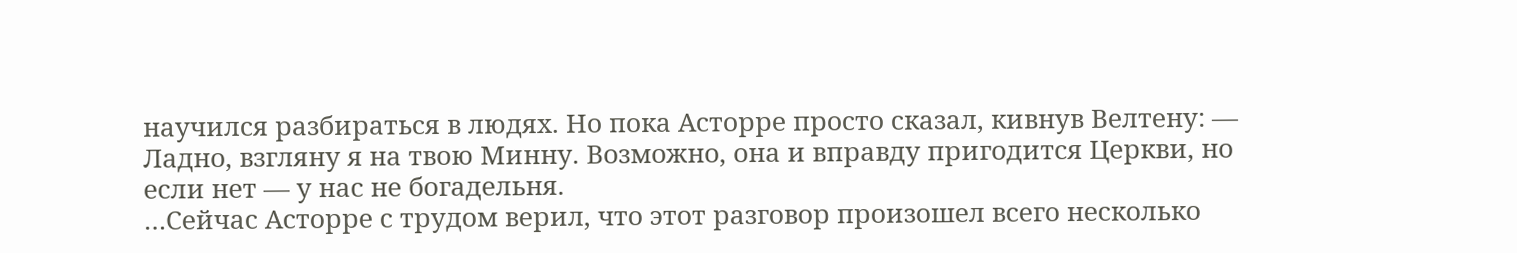научился разбираться в людях. Но пока Асторре просто сказал, кивнув Велтену: — Ладно, взгляну я на твою Минну. Возможно, она и вправду пригодится Церкви, но если нет — у нас не богадельня.
…Сейчас Асторре с трудом верил, что этот разговор произошел всего несколько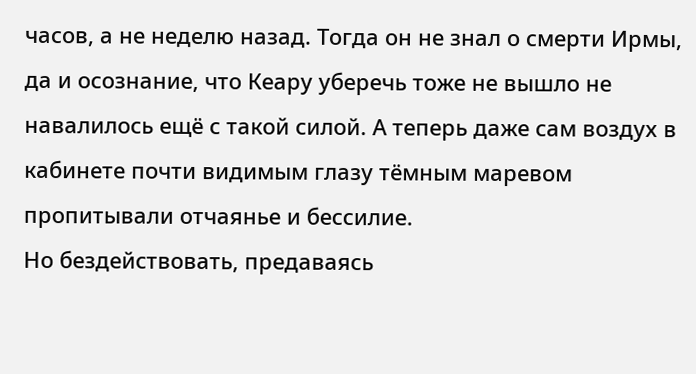часов, а не неделю назад. Тогда он не знал о смерти Ирмы, да и осознание, что Кеару уберечь тоже не вышло не навалилось ещё с такой силой. А теперь даже сам воздух в кабинете почти видимым глазу тёмным маревом пропитывали отчаянье и бессилие.
Но бездействовать, предаваясь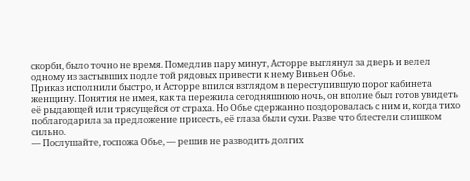скорби, было точно не время. Помедлив пару минут, Асторре выглянул за дверь и велел одному из застывших подле той рядовых привести к нему Вивьен Обье.
Приказ исполнили быстро, и Асторре впился взглядом в переступившую порог кабинета женщину. Понятия не имея, как та пережила сегодняшнюю ночь, он вполне был готов увидеть её рыдающей или трясущейся от страха. Но Обье сдержанно поздоровалась с ним и, когда тихо поблагодарила за предложение присесть, её глаза были сухи. Разве что блестели слишком сильно.
— Послушайте, госпожа Обье, — решив не разводить долгих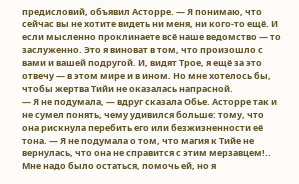предисловий, объявил Асторре. — Я понимаю, что сейчас вы не хотите видеть ни меня, ни кого-то ещё. И если мысленно проклинаете всё наше ведомство — то заслуженно. Это я виноват в том, что произошло с вами и вашей подругой. И, видят Трое, я ещё за это отвечу — в этом мире и в ином. Но мне хотелось бы, чтобы жертва Тийи не оказалась напрасной.
— Я не подумала, — вдруг сказала Обье. Асторре так и не сумел понять, чему удивился больше: тому, что она рискнула перебить его или безжизненности её тона. — Я не подумала о том, что магия к Тийе не вернулась, что она не справится с этим мерзавцем!.. Мне надо было остаться, помочь ей, но я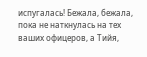испугалась! Бежала, бежала, пока не наткнулась на тех ваших офицеров, а Тийя,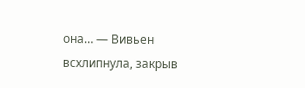она… — Вивьен всхлипнула, закрыв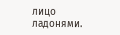лицо ладонями.